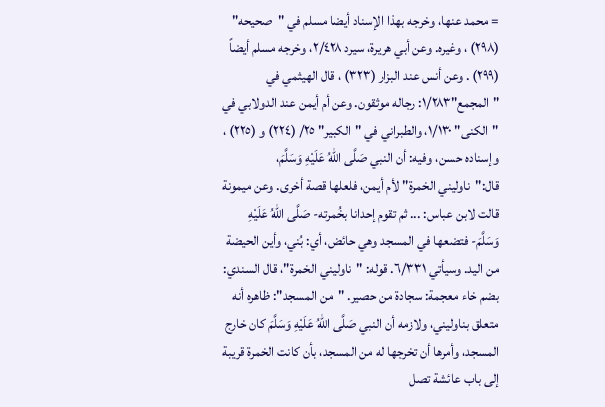= محمد عنها، وخرجه بهذا الإسناد أيضا مسلم في "صحيحه" (٢٩٨) ، وغيره. وعن أبي هريرة، سيرد ٢/٤٢٨، وخرجه مسلم أيضاً (٢٩٩) . وعن أنس عند البزار (٣٢٣) ، قال الهيثمي في "المجمع"١/٢٨٣: رجاله موثقون. وعن أم أيمن عند الدولابي في "الكنى" ١/١٣٠، والطبراني في "الكبير" ٢٥/ (٢٢٤) و (٢٢٥) ، وإسناده حسن، وفيه: أن النبي صَلَّى اللهُ عَلَيْهِ وَسَلَّمَ، قال:"ناوليني الخمرة" لأم أيمن، فلعلها قصة أخرى. وعن ميمونة قالت لابن عباس: ... ثم تقوم إحدانا بخُمرته- صَلَّى اللهُ عَلَيْهِ وَسَلَّمَ- فتضعها في المسجد وهي حائض، أي: بُني، وأين الحيضة من اليد. وسيأتي ٦/٣٣١. قوله: "ناوليني الخمرة"، قال السندي: بضم خاء معجمة: سجادة من حصير. "من المسجد": ظاهره أنه متعلق بناوليني، ولازمه أن النبي صَلَّى اللهُ عَلَيْهِ وَسَلَّمَ كان خارج المسجد، وأمرها أن تخرجها له من المسجد، بأن كانت الخمرة قريبة إلى باب عائشة تصل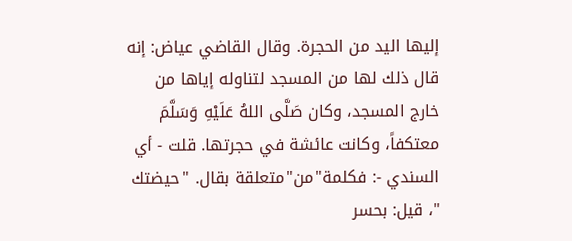إليها اليد من الحجرة. وقال القاضي عياض: إنه قال ذلك لها من المسجد لتناوله إياها من خارج المسجد، وكان صَلَّى اللهُ عَلَيْهِ وَسَلَّمَ معتكفاً، وكانت عائشة في حجرتها. قلت - أي السندي -: فكلمة"من"متعلقة بقال. "حيضتك "، قيل: بحسر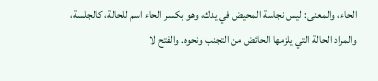الحاء، والمعنى: ليس نجاسة المحيض في يدك، وهو بكسر الحاء اسم للحالة، كالجلسة، والمراد الحالة التي يلزمها الحائض من التجنب ونحوه. والفتح لا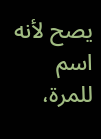يصح لأنه اسم للمرة،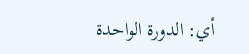أي: الدورة الواحدة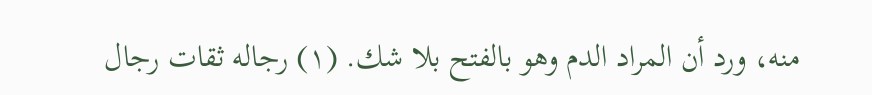منه، ورد أن المراد الدم وهو بالفتح بلا شك. (١) رجاله ثقات رجال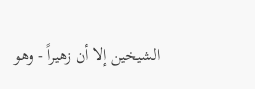الشيخين إلا أن زهيراً - وهو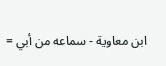ابن معاوية - سماعه من أبي =